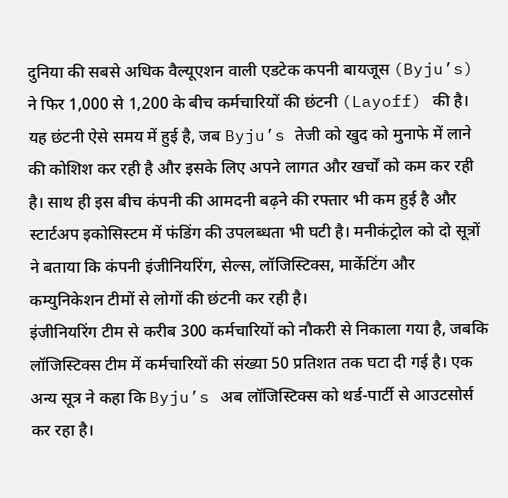दुनिया की सबसे अधिक वैल्यूएशन वाली एडटेक कपनी बायजूस (Byju’s) ने फिर 1,000 से 1,200 के बीच कर्मचारियों की छंटनी (Layoff) की है। यह छंटनी ऐसे समय में हुई है, जब Byju’s तेजी को खुद को मुनाफे में लाने की कोशिश कर रही है और इसके लिए अपने लागत और खर्चों को कम कर रही है। साथ ही इस बीच कंपनी की आमदनी बढ़ने की रफ्तार भी कम हुई है और स्टार्टअप इकोसिस्टम में फंडिंग की उपलब्धता भी घटी है। मनीकंट्रोल को दो सूत्रों ने बताया कि कंपनी इंजीनियरिंग, सेल्स, लॉजिस्टिक्स, मार्केटिंग और कम्युनिकेशन टीमों से लोगों की छंटनी कर रही है।
इंजीनियरिंग टीम से करीब 300 कर्मचारियों को नौकरी से निकाला गया है, जबकि लॉजिस्टिक्स टीम में कर्मचारियों की संख्या 50 प्रतिशत तक घटा दी गई है। एक अन्य सूत्र ने कहा कि Byju’s अब लॉजिस्टिक्स को थर्ड-पार्टी से आउटसोर्स कर रहा है।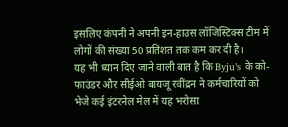इसलिए कंपनी ने अपनी इन-हाउस लॉजिस्टिक्स टीम में लोगों की संख्या 50 प्रतिशत तक कम कर दी है।
यह भी ध्यान दिए जाने वाली बात है कि Byju’s के को-फाउंडर और सीईओ बायजू रवींद्रन ने कर्मचारियों को भेजे कई इंटरनेल मेल में यह भरोसा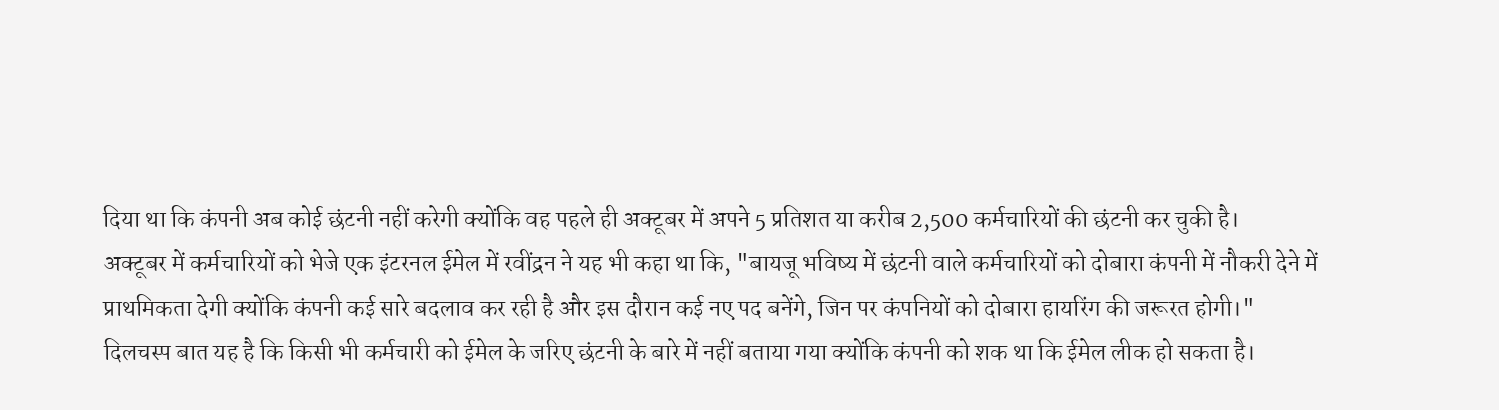दिया था कि कंपनी अब कोई छंटनी नहीं करेगी क्योंकि वह पहले ही अक्टूबर में अपने 5 प्रतिशत या करीब 2,500 कर्मचारियों की छंटनी कर चुकी है।
अक्टूबर में कर्मचारियों को भेजे एक इंटरनल ईमेल में रवींद्रन ने यह भी कहा था कि, "बायजू भविष्य में छंटनी वाले कर्मचारियों को दोबारा कंपनी में नौकरी देने में प्राथमिकता देगी क्योंकि कंपनी कई सारे बदलाव कर रही है और इस दौरान कई नए पद बनेंगे, जिन पर कंपनियों को दोबारा हायरिंग की जरूरत होगी।"
दिलचस्प बात यह है कि किसी भी कर्मचारी को ईमेल के जरिए छंटनी के बारे में नहीं बताया गया क्योंकि कंपनी को शक था कि ईमेल लीक हो सकता है।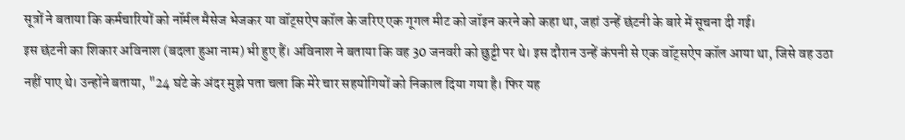सूत्रों ने बताया कि कर्मचारियों को नॉर्मल मैसेज भेजकर या वॉट्सऐप कॉल के जरिए एक गूगल मीट को जॉइन करने को कहा था, जहां उन्हें छंटनी के बारे में सूचना दी गई।
इस छंटनी का शिकार अविनाश (बदला हुआ नाम) भी हुए हैं। अविनाश ने बताया कि वह 30 जनवरी को छुट्टी पर थे। इस दौरान उन्हें कंपनी से एक वॉट्सऐप कॉल आया था, जिसे वह उठा नहीं पाए थे। उन्होंने बताया, "24 घंटे के अंदर मुझे पता चला कि मेरे चार सहयोगियों को निकाल दिया गया है। फिर यह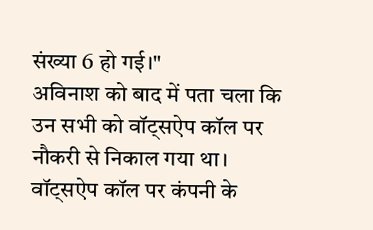संख्या 6 हो गई।"
अविनाश को बाद में पता चला कि उन सभी को वॉट्सऐप कॉल पर नौकरी से निकाल गया था। वॉट्सऐप कॉल पर कंपनी के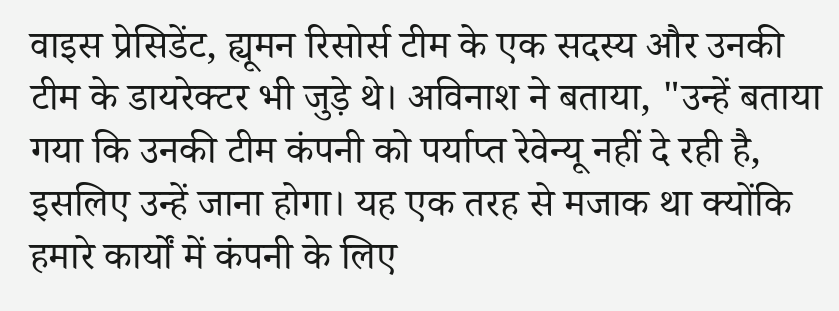वाइस प्रेसिडेंट, ह्यूमन रिसोर्स टीम के एक सदस्य और उनकी टीम के डायरेक्टर भी जुड़े थे। अविनाश ने बताया, "उन्हें बताया गया कि उनकी टीम कंपनी को पर्याप्त रेवेन्यू नहीं दे रही है, इसलिए उन्हें जाना होगा। यह एक तरह से मजाक था क्योंकि हमारे कार्यों में कंपनी के लिए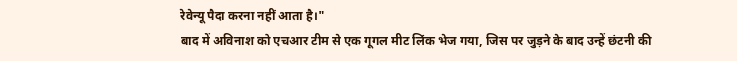रेवेन्यू पैदा करना नहीं आता है।"
बाद में अविनाश को एचआर टीम से एक गूगल मीट लिंक भेज गया, जिस पर जुड़ने के बाद उन्हें छंटनी की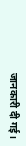जानकारी दी गई।